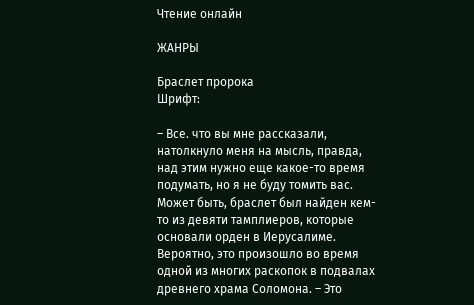Чтение онлайн

ЖАНРЫ

Браслет пророка
Шрифт:

– Все. что вы мне рассказали, натолкнуло меня на мысль, правда, над этим нужно еще какое-то время подумать, но я не буду томить вас. Может быть, браслет был найден кем-то из девяти тамплиеров, которые основали орден в Иерусалиме. Вероятно, это произошло во время одной из многих раскопок в подвалах древнего храма Соломона. – Это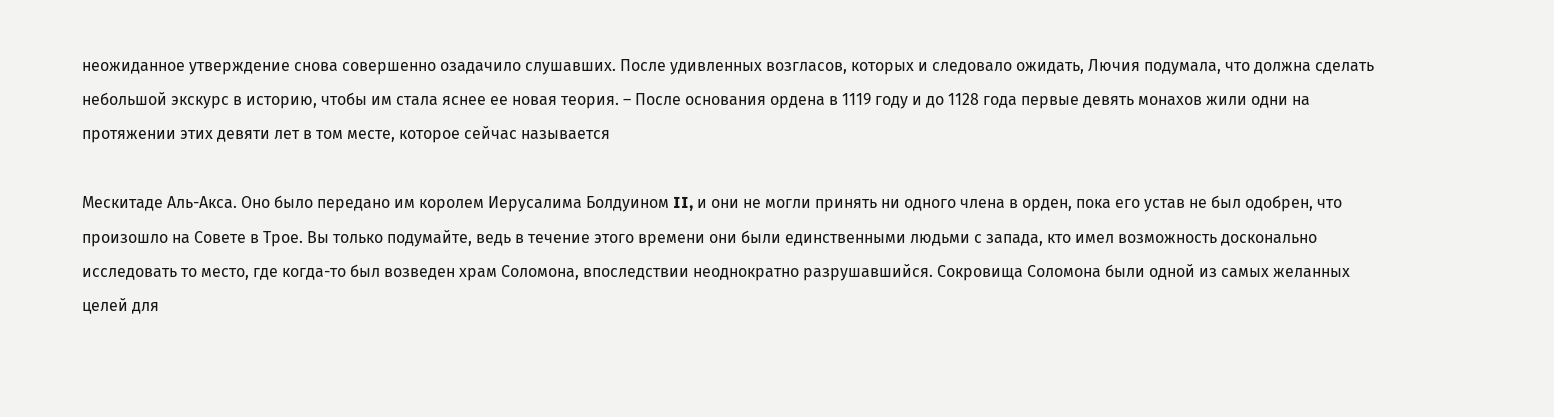неожиданное утверждение снова совершенно озадачило слушавших. После удивленных возгласов, которых и следовало ожидать, Лючия подумала, что должна сделать небольшой экскурс в историю, чтобы им стала яснее ее новая теория. – После основания ордена в 1119 году и до 1128 года первые девять монахов жили одни на протяжении этих девяти лет в том месте, которое сейчас называется

Мескитаде Аль-Акса. Оно было передано им королем Иерусалима Болдуином II, и они не могли принять ни одного члена в орден, пока его устав не был одобрен, что произошло на Совете в Трое. Вы только подумайте, ведь в течение этого времени они были единственными людьми с запада, кто имел возможность досконально исследовать то место, где когда-то был возведен храм Соломона, впоследствии неоднократно разрушавшийся. Сокровища Соломона были одной из самых желанных целей для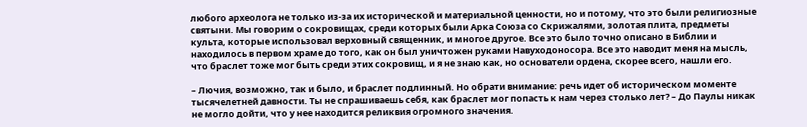любого археолога не только из-за их исторической и материальной ценности, но и потому, что это были религиозные святыни. Мы говорим о сокровищах, среди которых были Арка Союза со Скрижалями, золотая плита, предметы культа, которые использовал верховный священник, и многое другое. Все это было точно описано в Библии и находилось в первом храме до того, как он был уничтожен руками Навуходоносора. Все это наводит меня на мысль, что браслет тоже мог быть среди этих сокровищ, и я не знаю как, но основатели ордена, скорее всего, нашли его.

– Лючия, возможно, так и было, и браслет подлинный. Но обрати внимание: речь идет об историческом моменте тысячелетней давности. Ты не спрашиваешь себя, как браслет мог попасть к нам через столько лет? – До Паулы никак не могло дойти, что у нее находится реликвия огромного значения.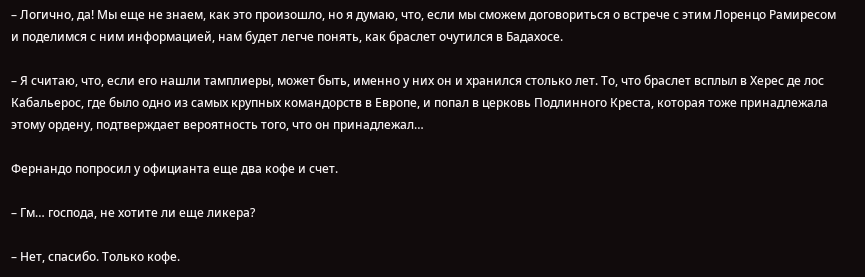– Логично, да! Мы еще не знаем, как это произошло, но я думаю, что, если мы сможем договориться о встрече с этим Лоренцо Рамиресом и поделимся с ним информацией, нам будет легче понять, как браслет очутился в Бадахосе.

– Я считаю, что, если его нашли тамплиеры, может быть, именно у них он и хранился столько лет. То, что браслет всплыл в Херес де лос Кабальерос, где было одно из самых крупных командорств в Европе, и попал в церковь Подлинного Креста, которая тоже принадлежала этому ордену, подтверждает вероятность того, что он принадлежал…

Фернандо попросил у официанта еще два кофе и счет.

– Гм… господа, не хотите ли еще ликера?

– Нет, спасибо. Только кофе.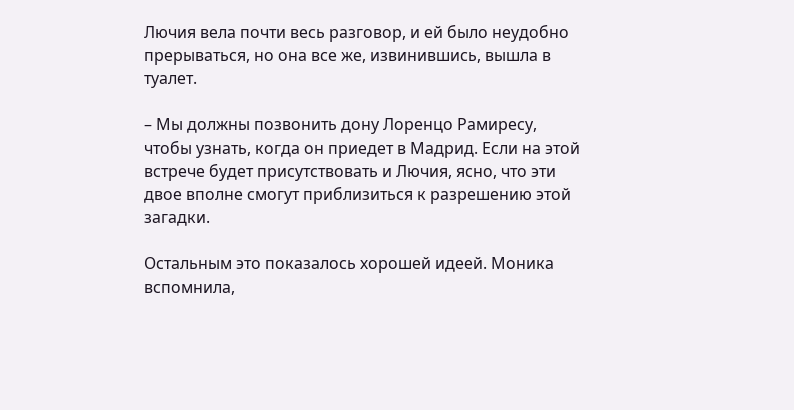Лючия вела почти весь разговор, и ей было неудобно прерываться, но она все же, извинившись, вышла в туалет.

– Мы должны позвонить дону Лоренцо Рамиресу, чтобы узнать, когда он приедет в Мадрид. Если на этой встрече будет присутствовать и Лючия, ясно, что эти двое вполне смогут приблизиться к разрешению этой загадки.

Остальным это показалось хорошей идеей. Моника вспомнила,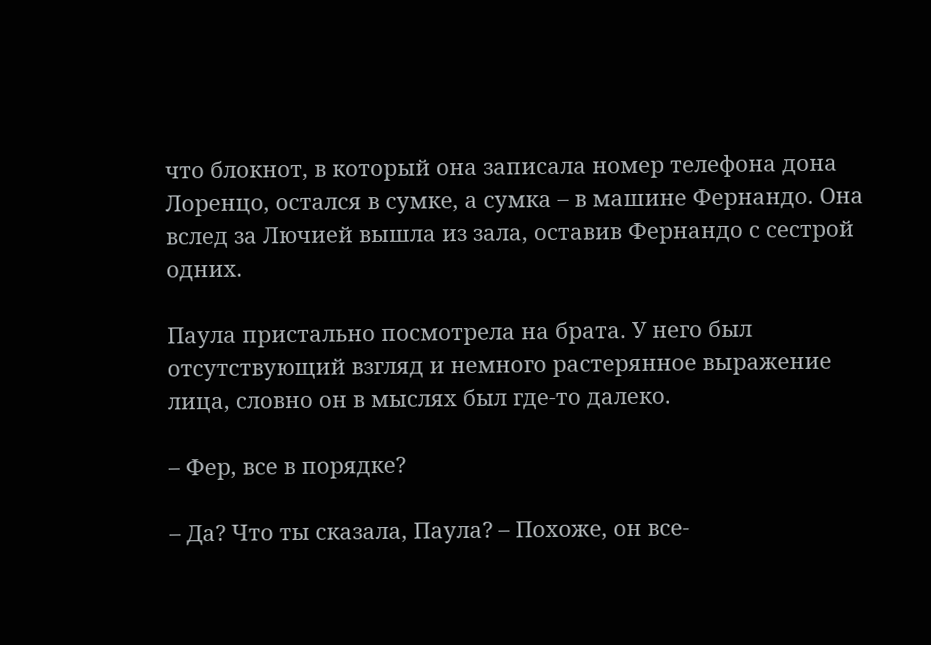что блокнот, в который она записала номер телефона дона Лоренцо, остался в сумке, а сумка – в машине Фернандо. Она вслед за Лючией вышла из зала, оставив Фернандо с сестрой одних.

Паула пристально посмотрела на брата. У него был отсутствующий взгляд и немного растерянное выражение лица, словно он в мыслях был где-то далеко.

– Фер, все в порядке?

– Да? Что ты сказала, Паула? – Похоже, он все-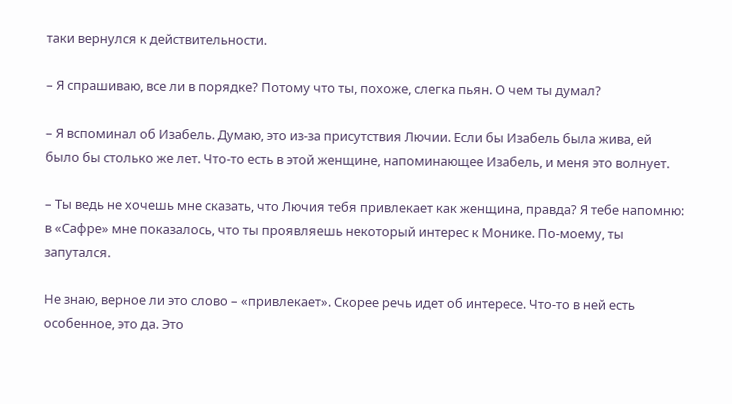таки вернулся к действительности.

– Я спрашиваю, все ли в порядке? Потому что ты, похоже, слегка пьян. О чем ты думал?

– Я вспоминал об Изабель. Думаю, это из-за присутствия Лючии. Если бы Изабель была жива, ей было бы столько же лет. Что-то есть в этой женщине, напоминающее Изабель, и меня это волнует.

– Ты ведь не хочешь мне сказать, что Лючия тебя привлекает как женщина, правда? Я тебе напомню: в «Сафре» мне показалось, что ты проявляешь некоторый интерес к Монике. По-моему, ты запутался.

Не знаю, верное ли это слово – «привлекает». Скорее речь идет об интересе. Что-то в ней есть особенное, это да. Это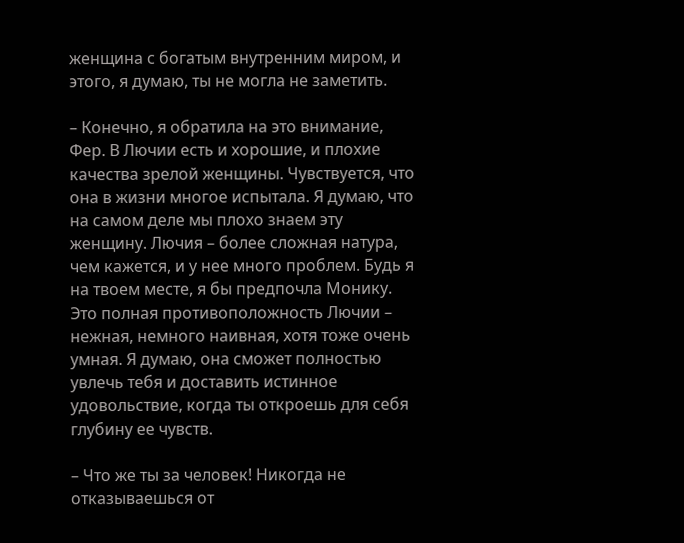женщина с богатым внутренним миром, и этого, я думаю, ты не могла не заметить.

– Конечно, я обратила на это внимание, Фер. В Лючии есть и хорошие, и плохие качества зрелой женщины. Чувствуется, что она в жизни многое испытала. Я думаю, что на самом деле мы плохо знаем эту женщину. Лючия – более сложная натура, чем кажется, и у нее много проблем. Будь я на твоем месте, я бы предпочла Монику. Это полная противоположность Лючии – нежная, немного наивная, хотя тоже очень умная. Я думаю, она сможет полностью увлечь тебя и доставить истинное удовольствие, когда ты откроешь для себя глубину ее чувств.

– Что же ты за человек! Никогда не отказываешься от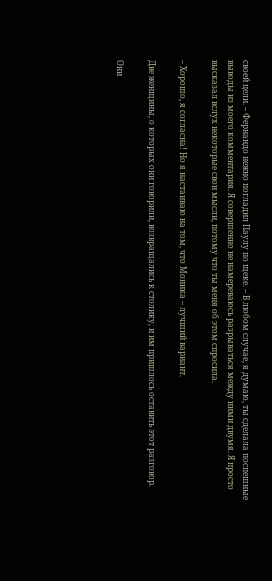своей цели. – Фернандо нежно погладил Паулу по щеке. – В любом случае, я думаю, ты сделала поспешные выводы из моего комментария. Я совершенно не намереваюсь разрываться между ними двумя. Я просто высказал вслух некоторые свои мысли, потому что ты меня об этом спросила.

– Хорошо, я согласна! Но я настаиваю на том, что Моника – лучший вариант.

Две женщины, о которых они говорили, возвращались к столику, и им пришлось оставить этот разговор.

Они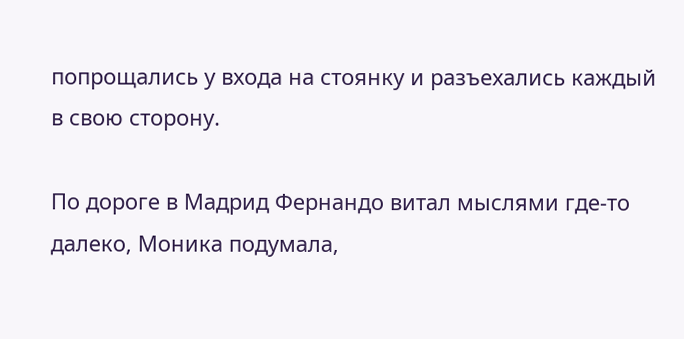попрощались у входа на стоянку и разъехались каждый в свою сторону.

По дороге в Мадрид Фернандо витал мыслями где-то далеко, Моника подумала,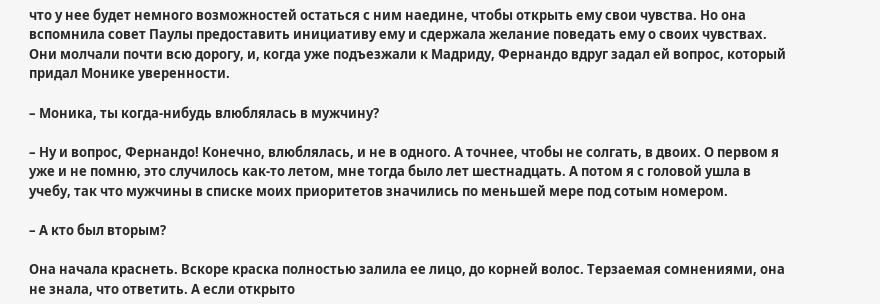что у нее будет немного возможностей остаться с ним наедине, чтобы открыть ему свои чувства. Но она вспомнила совет Паулы предоставить инициативу ему и сдержала желание поведать ему о своих чувствах. Они молчали почти всю дорогу, и, когда уже подъезжали к Мадриду, Фернандо вдруг задал ей вопрос, который придал Монике уверенности.

– Моника, ты когда-нибудь влюблялась в мужчину?

– Ну и вопрос, Фернандо! Конечно, влюблялась, и не в одного. А точнее, чтобы не солгать, в двоих. О первом я уже и не помню, это случилось как-то летом, мне тогда было лет шестнадцать. А потом я с головой ушла в учебу, так что мужчины в списке моих приоритетов значились по меньшей мере под сотым номером.

– А кто был вторым?

Она начала краснеть. Вскоре краска полностью залила ее лицо, до корней волос. Терзаемая сомнениями, она не знала, что ответить. А если открыто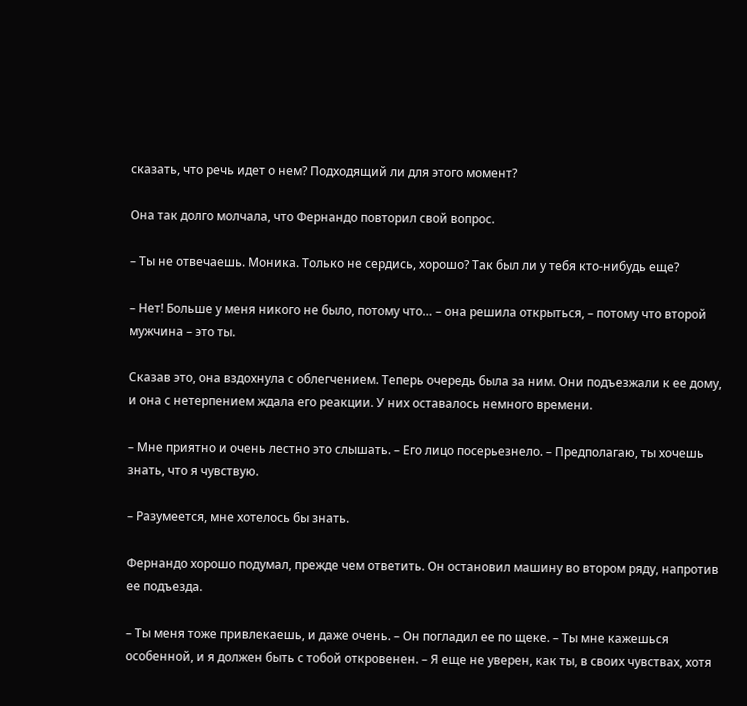сказать, что речь идет о нем? Подходящий ли для этого момент?

Она так долго молчала, что Фернандо повторил свой вопрос.

– Ты не отвечаешь. Моника. Только не сердись, хорошо? Так был ли у тебя кто-нибудь еще?

– Нет! Больше у меня никого не было, потому что… – она решила открыться, – потому что второй мужчина – это ты.

Сказав это, она вздохнула с облегчением. Теперь очередь была за ним. Они подъезжали к ее дому, и она с нетерпением ждала его реакции. У них оставалось немного времени.

– Мне приятно и очень лестно это слышать. – Его лицо посерьезнело. – Предполагаю, ты хочешь знать, что я чувствую.

– Разумеется, мне хотелось бы знать.

Фернандо хорошо подумал, прежде чем ответить. Он остановил машину во втором ряду, напротив ее подъезда.

– Ты меня тоже привлекаешь, и даже очень. – Он погладил ее по щеке. – Ты мне кажешься особенной, и я должен быть с тобой откровенен. – Я еще не уверен, как ты, в своих чувствах, хотя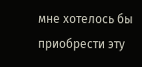мне хотелось бы приобрести эту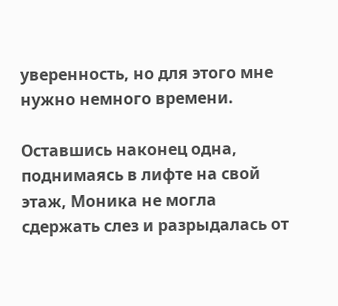уверенность, но для этого мне нужно немного времени.

Оставшись наконец одна, поднимаясь в лифте на свой этаж, Моника не могла сдержать слез и разрыдалась от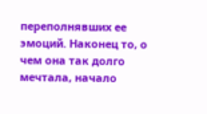переполнявших ее эмоций. Наконец то, о чем она так долго мечтала, начало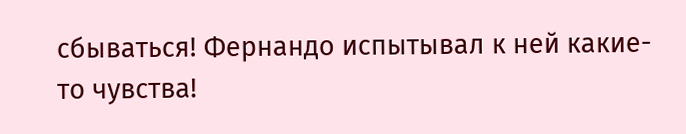сбываться! Фернандо испытывал к ней какие-то чувства!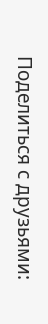Поделиться с друзьями: